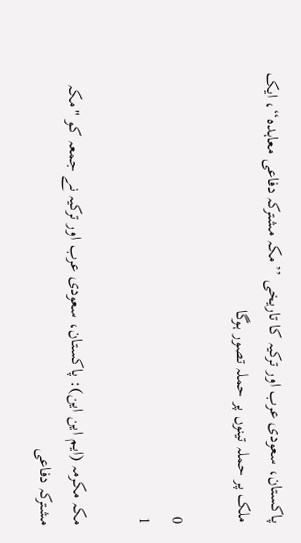پاکستان، سعودی عرب اور ترکیہ کا تاریخی ’’مکہ مشترکہ دفاعی معاہدہ‘‘، ایک ملک پر حملہ تینوں پر حملہ تصور ہوگا

0
1

مکہ مکرمہ (ایم این این): پاکستان، سعودی عرب اور ترکیہ نے جمعہ کو "مکہ مشترکہ دفاعی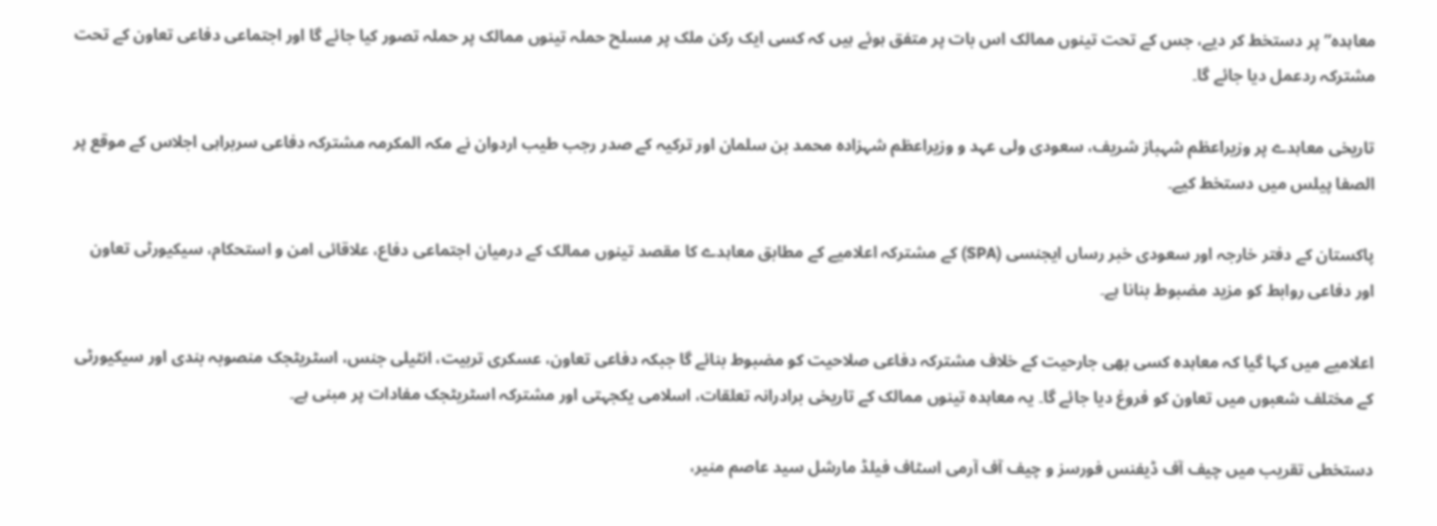معاہدہ” پر دستخط کر دیے، جس کے تحت تینوں ممالک اس بات پر متفق ہوئے ہیں کہ کسی ایک رکن ملک پر مسلح حملہ تینوں ممالک پر حملہ تصور کیا جائے گا اور اجتماعی دفاعی تعاون کے تحت مشترکہ ردعمل دیا جائے گا۔

تاریخی معاہدے پر وزیراعظم شہباز شریف، سعودی ولی عہد و وزیراعظم شہزادہ محمد بن سلمان اور ترکیہ کے صدر رجب طیب اردوان نے مکہ المکرمہ مشترکہ دفاعی سربراہی اجلاس کے موقع پر الصفا پیلس میں دستخط کیے۔

پاکستان کے دفتر خارجہ اور سعودی خبر رساں ایجنسی (SPA) کے مشترکہ اعلامیے کے مطابق معاہدے کا مقصد تینوں ممالک کے درمیان اجتماعی دفاع، علاقائی امن و استحکام، سیکیورٹی تعاون اور دفاعی روابط کو مزید مضبوط بنانا ہے۔

اعلامیے میں کہا گیا کہ معاہدہ کسی بھی جارحیت کے خلاف مشترکہ دفاعی صلاحیت کو مضبوط بنائے گا جبکہ دفاعی تعاون، عسکری تربیت، انٹیلی جنس، اسٹریٹجک منصوبہ بندی اور سیکیورٹی کے مختلف شعبوں میں تعاون کو فروغ دیا جائے گا۔ یہ معاہدہ تینوں ممالک کے تاریخی برادرانہ تعلقات، اسلامی یکجہتی اور مشترکہ اسٹریٹجک مفادات پر مبنی ہے۔

دستخطی تقریب میں چیف آف ڈیفنس فورسز و چیف آف آرمی اسٹاف فیلڈ مارشل سید عاصم منیر،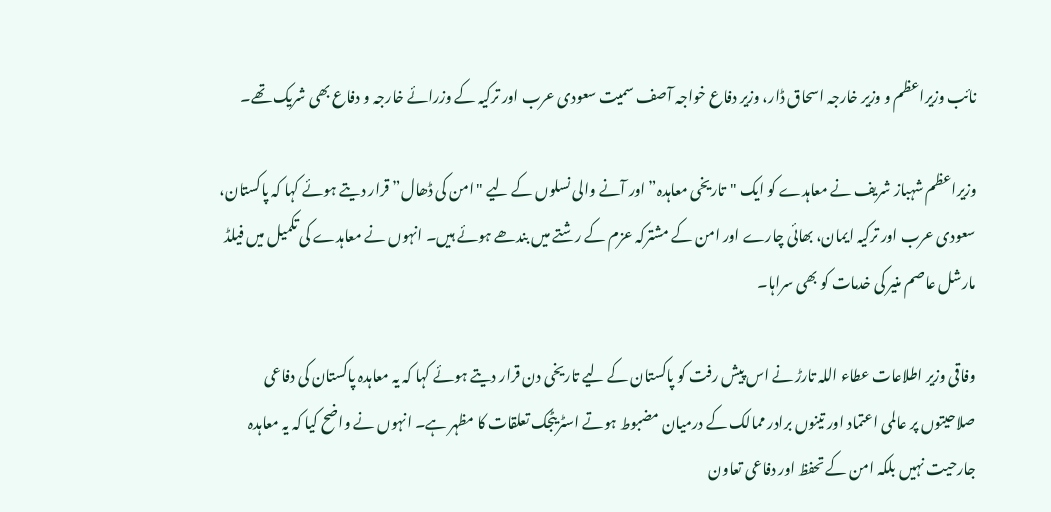نائب وزیراعظم و وزیر خارجہ اسحاق ڈار، وزیر دفاع خواجہ آصف سمیت سعودی عرب اور ترکیہ کے وزرائے خارجہ و دفاع بھی شریک تھے۔

وزیراعظم شہباز شریف نے معاہدے کو ایک "تاریخی معاہدہ” اور آنے والی نسلوں کے لیے "امن کی ڈھال” قرار دیتے ہوئے کہا کہ پاکستان، سعودی عرب اور ترکیہ ایمان، بھائی چارے اور امن کے مشترکہ عزم کے رشتے میں بندھے ہوئے ہیں۔ انہوں نے معاہدے کی تکمیل میں فیلڈ مارشل عاصم منیر کی خدمات کو بھی سراہا۔

وفاقی وزیر اطلاعات عطاء اللہ تارڑ نے اس پیش رفت کو پاکستان کے لیے تاریخی دن قرار دیتے ہوئے کہا کہ یہ معاہدہ پاکستان کی دفاعی صلاحیتوں پر عالمی اعتماد اور تینوں برادر ممالک کے درمیان مضبوط ہوتے اسٹریٹجک تعلقات کا مظہر ہے۔ انہوں نے واضح کیا کہ یہ معاہدہ جارحیت نہیں بلکہ امن کے تحفظ اور دفاعی تعاون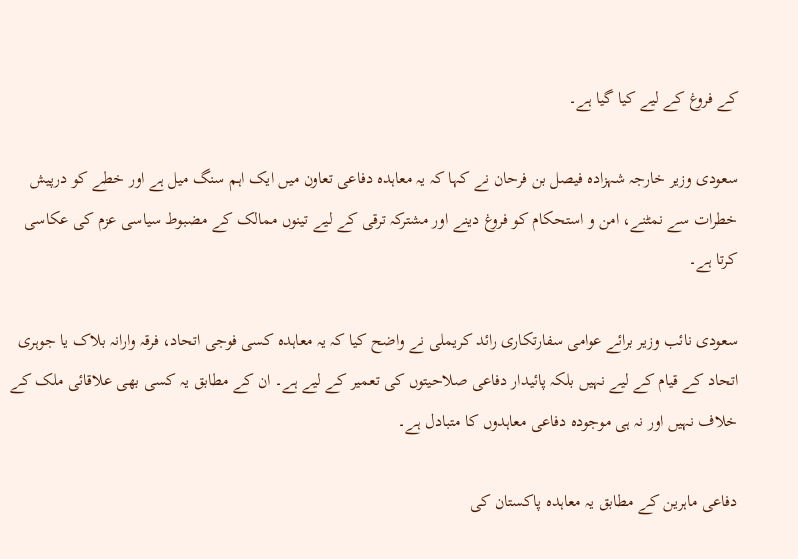کے فروغ کے لیے کیا گیا ہے۔

سعودی وزیر خارجہ شہزادہ فیصل بن فرحان نے کہا کہ یہ معاہدہ دفاعی تعاون میں ایک اہم سنگ میل ہے اور خطے کو درپیش خطرات سے نمٹنے، امن و استحکام کو فروغ دینے اور مشترکہ ترقی کے لیے تینوں ممالک کے مضبوط سیاسی عزم کی عکاسی کرتا ہے۔

سعودی نائب وزیر برائے عوامی سفارتکاری رائد کریملی نے واضح کیا کہ یہ معاہدہ کسی فوجی اتحاد، فرقہ وارانہ بلاک یا جوہری اتحاد کے قیام کے لیے نہیں بلکہ پائیدار دفاعی صلاحیتوں کی تعمیر کے لیے ہے۔ ان کے مطابق یہ کسی بھی علاقائی ملک کے خلاف نہیں اور نہ ہی موجودہ دفاعی معاہدوں کا متبادل ہے۔

دفاعی ماہرین کے مطابق یہ معاہدہ پاکستان کی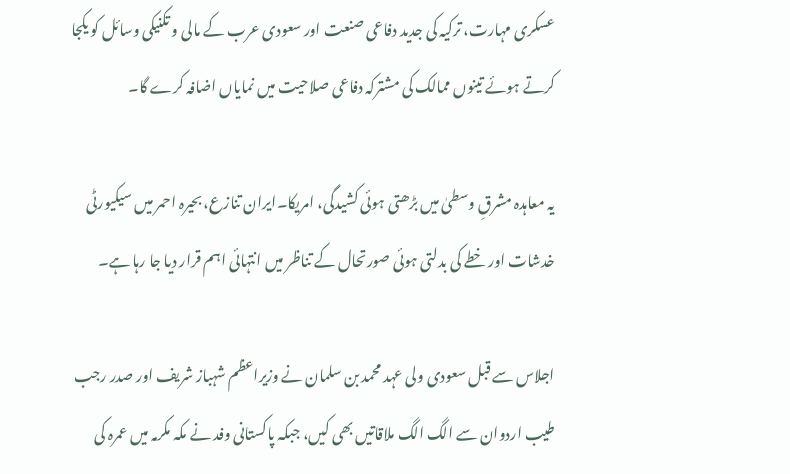عسکری مہارت، ترکیہ کی جدید دفاعی صنعت اور سعودی عرب کے مالی و تکنیکی وسائل کو یکجا کرتے ہوئے تینوں ممالک کی مشترکہ دفاعی صلاحیت میں نمایاں اضافہ کرے گا۔

یہ معاہدہ مشرقِ وسطیٰ میں بڑھتی ہوئی کشیدگی، امریکا۔ایران تنازع، بحیرہ احمر میں سیکیورٹی خدشات اور خطے کی بدلتی ہوئی صورتحال کے تناظر میں انتہائی اہم قرار دیا جا رہا ہے۔

اجلاس سے قبل سعودی ولی عہد محمد بن سلمان نے وزیراعظم شہباز شریف اور صدر رجب طیب اردوان سے الگ الگ ملاقاتیں بھی کیں، جبکہ پاکستانی وفد نے مکہ مکرمہ میں عمرہ کی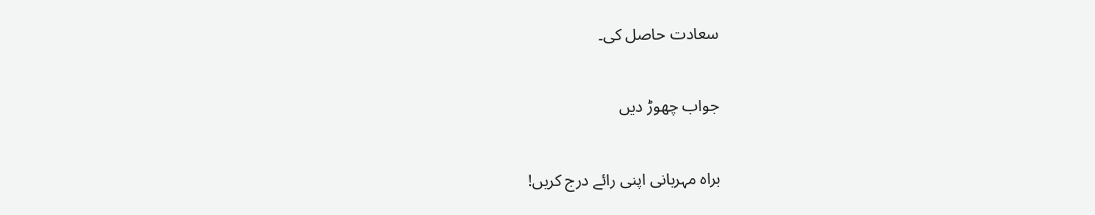سعادت حاصل کی۔

جواب چھوڑ دیں

براہ مہربانی اپنی رائے درج کریں!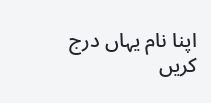اپنا نام یہاں درج کریں